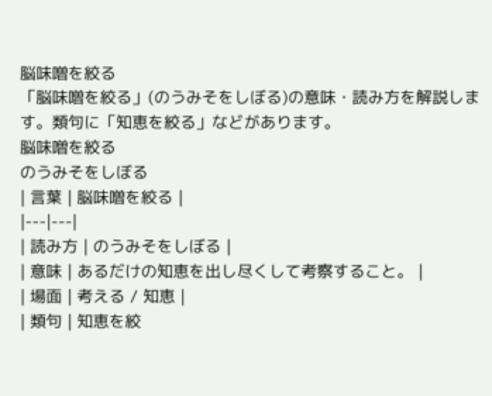脳味噌を絞る
「脳味噌を絞る」(のうみそをしぼる)の意味・読み方を解説します。類句に「知恵を絞る」などがあります。
脳味噌を絞る
のうみそをしぼる
| 言葉 | 脳味噌を絞る |
|---|---|
| 読み方 | のうみそをしぼる |
| 意味 | あるだけの知恵を出し尽くして考察すること。 |
| 場面 | 考える / 知恵 |
| 類句 | 知恵を絞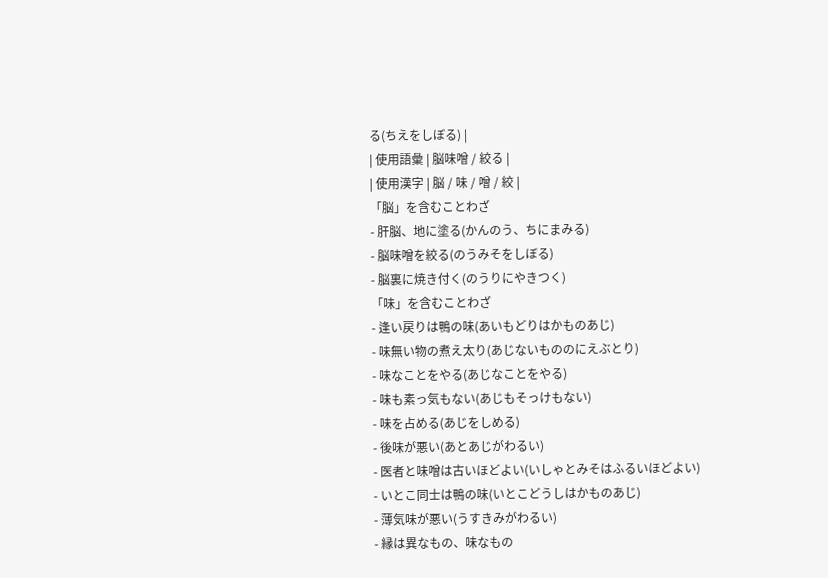る(ちえをしぼる) |
| 使用語彙 | 脳味噌 / 絞る |
| 使用漢字 | 脳 / 味 / 噌 / 絞 |
「脳」を含むことわざ
- 肝脳、地に塗る(かんのう、ちにまみる)
- 脳味噌を絞る(のうみそをしぼる)
- 脳裏に焼き付く(のうりにやきつく)
「味」を含むことわざ
- 逢い戻りは鴨の味(あいもどりはかものあじ)
- 味無い物の煮え太り(あじないもののにえぶとり)
- 味なことをやる(あじなことをやる)
- 味も素っ気もない(あじもそっけもない)
- 味を占める(あじをしめる)
- 後味が悪い(あとあじがわるい)
- 医者と味噌は古いほどよい(いしゃとみそはふるいほどよい)
- いとこ同士は鴨の味(いとこどうしはかものあじ)
- 薄気味が悪い(うすきみがわるい)
- 縁は異なもの、味なもの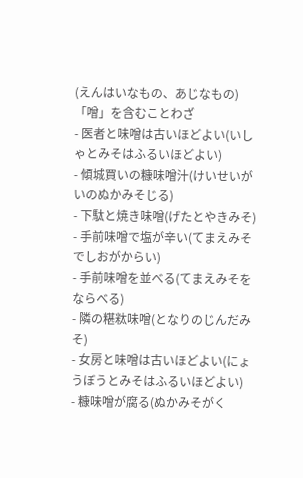(えんはいなもの、あじなもの)
「噌」を含むことわざ
- 医者と味噌は古いほどよい(いしゃとみそはふるいほどよい)
- 傾城買いの糠味噌汁(けいせいがいのぬかみそじる)
- 下駄と焼き味噌(げたとやきみそ)
- 手前味噌で塩が辛い(てまえみそでしおがからい)
- 手前味噌を並べる(てまえみそをならべる)
- 隣の糂粏味噌(となりのじんだみそ)
- 女房と味噌は古いほどよい(にょうぼうとみそはふるいほどよい)
- 糠味噌が腐る(ぬかみそがく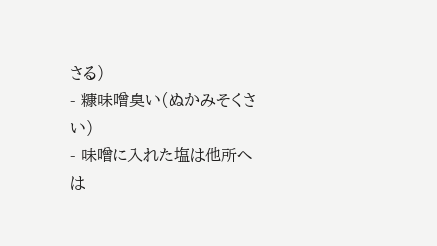さる)
- 糠味噌臭い(ぬかみそくさい)
- 味噌に入れた塩は他所へは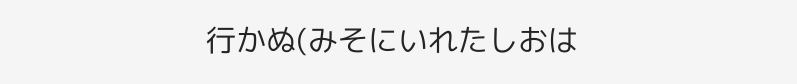行かぬ(みそにいれたしおは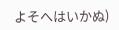よそへはいかぬ)